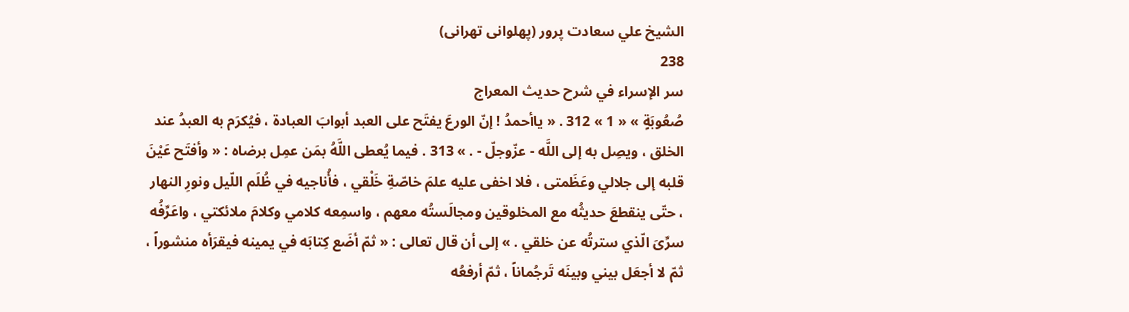الشيخ علي سعادت پرور (پهلوانى تهرانى)
238
سر الإسراء في شرح حديث المعراج
صُعُوبَةٍ » « 1 » 312 . « ياأحمدُ ! إنّ الورعَ يفتَح على العبد أبوابَ العبادة ، فيُكرَم به العبدُ عند الخلق ، ويصِل به إلى اللَّه - عزّوجلّ - . » 313 . فيما يُعطى اللَّهُ بمَن عمِل برضاه : « وأفتَح عَيْنَ قلبه إلى جلالي وعَظَمتى ، فلا اخفى عليه علمَ خاصّةِ خَلْقي ، فأُناجيه في ظُلَم اللّيل ونورِ النهار ، حتّى ينقطعَ حديثُه مع المخلوقين ومجالَستُه معهم ، واسمِعه كلامي وكلامَ ملائكتي ، واعَرِّفُه سرِّىَ الّذي سترتُه عن خلقي . » إلى أن قال تعالى : « ثمّ أضَع كِتابَه في يمينه فيقرَأه منشوراً ، ثمّ لا أجعَل بيني وبينَه تَرجُماناً ، ثمّ أرفعُه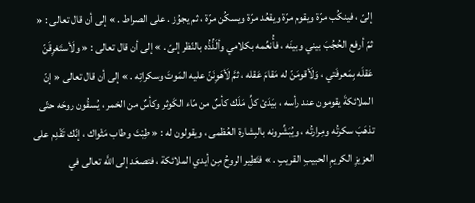إلىّ ، فينكُب مرّة ويقوم مرّة ويقعُد مرّة ويسكُن مرّة ، ثم يجوُز . على الصراط . » إلى أن قال تعالى : « ثمّ أرفع الحُجُبَ بيني وبينَه ، فأُنعِّمه بكلامي وألَذِّذُه بالنّظر إلىّ . » إلى أن قال تعالى : « ولَأستَغرِقَنّ عَقلَه بِمَعرفَتي ، وَلَأقومَنّ له مَقامَ عَقله ، ثمَّ لَأهَوِنَنّ عليه المَوتَ وسكراتِه . » إلى أن قال تعالى « إنّ الملائكةَ يقومون عند رأسه ، بيَدَىْ كلِّ مَلَك كأسٌ من مّاء الكَوثر وكأسٌ من الخمر ، يُسقُون روحَه حتّى تذهَبَ سكرتُه ومِرارتُه ، ويُبَشِّرونه بالبِشارة العُظمى ، ويقولون له : « طِبْتَ وطاب مَثْواك ، إنّك تَقْدِم على العزيزِ الكريمِ الحبيبِ القريبِ . » فتَطِير الروحُ مِن أيدي الملائكة ، فتصعَد إلى اللَّه تعالى في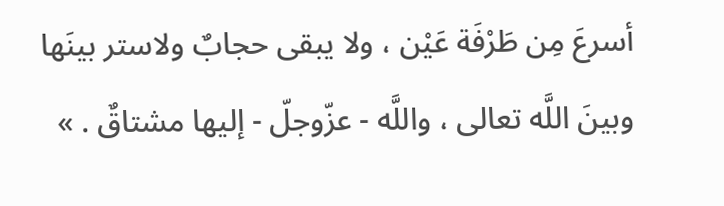أسرعَ مِن طَرْفَة عَيْن ، ولا يبقى حجابٌ ولاستر بينَها وبينَ اللَّه تعالى ، واللَّه - عزّوجلّ - إليها مشتاقٌ . »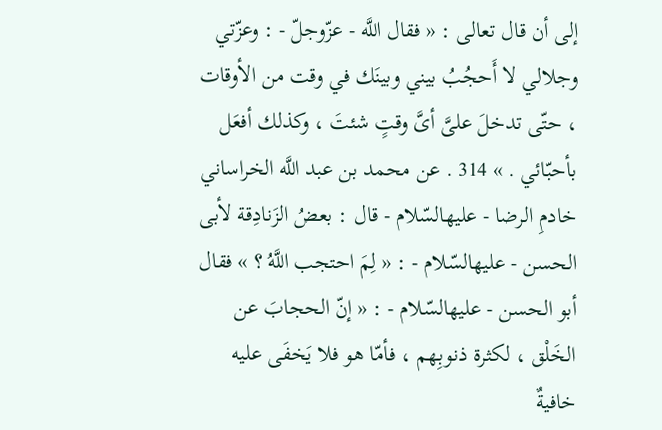إلى أن قال تعالى : « فقال اللَّه - عزّوجلّ - : وعزّتي وجلالي لا أَحجُبُ بيني وبينَك في وقت من الأوقات ، حتّى تدخلَ علىَّ أىَّ وقتٍ شئتَ ، وكذلك أفعَل بأحبّائي . » 314 . عن محمد بن عبد اللَّه الخراساني خادمِ الرضا - عليهالسّلام - قال : بعضُ الزَنادِقة لأبى الحسن - عليهالسّلام - : « لِمَ احتجب اللَّهُ ؟ » فقال أبو الحسن - عليهالسّلام - : « إنّ الحجابَ عن الخَلْق ، لكثرة ذنوبِهم ، فأمّا هو فلا يَخفَى عليه خافيةٌ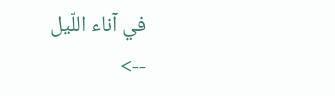في آناء اللّيل
-->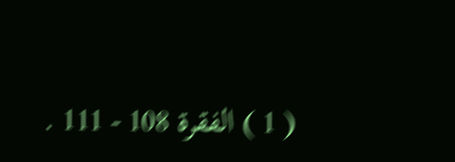( 1 ) الفقرة 108 - 111 .